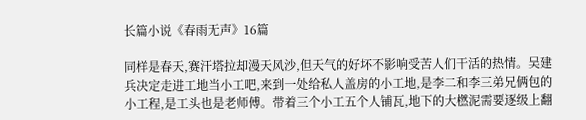长篇小说《春雨无声》16篇

同样是春天,赛汗塔拉却漫天风沙,但天气的好坏不影响受苦人们干活的热情。吴建兵决定走进工地当小工吧,来到一处给私人盖房的小工地,是李二和李三弟兄俩包的小工程,是工头也是老师傅。带着三个小工五个人铺瓦,地下的大橪泥需要逐级上翻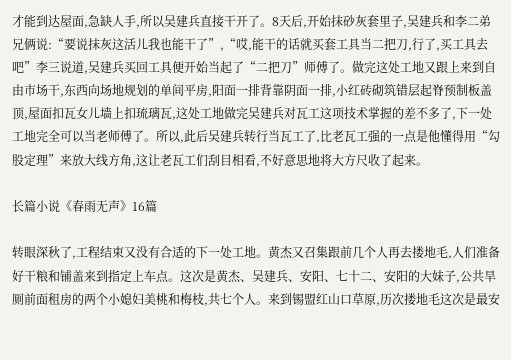才能到达屋面,急缺人手,所以吴建兵直接干开了。8天后,开始抹砂灰套里子,吴建兵和李二弟兄俩说:“要说抹灰这活儿我也能干了”,“哎,能干的话就买套工具当二把刀,行了,买工具去吧”李三说道,吴建兵买回工具便开始当起了“二把刀”师傅了。做完这处工地又跟上来到自由市场干,东西向场地规划的单间平房,阳面一排背靠阴面一排,小红砖砌筑错层起脊预制板盖顶,屋面扣瓦女儿墙上扣琉璃瓦,这处工地做完吴建兵对瓦工这项技术掌握的差不多了,下一处工地完全可以当老师傅了。所以,此后吴建兵转行当瓦工了,比老瓦工强的一点是他懂得用“勾股定理”来放大线方角,这让老瓦工们刮目相看,不好意思地将大方尺收了起来。

长篇小说《春雨无声》16篇

转眼深秋了,工程结束又没有合适的下一处工地。黄杰又召集跟前几个人再去搂地毛,人们准备好干粮和铺盖来到指定上车点。这次是黄杰、吴建兵、安阳、七十二、安阳的大妹子,公共旱厕前面租房的两个小媳妇美桃和梅枝,共七个人。来到锡盟红山口草原,历次搂地毛这次是最安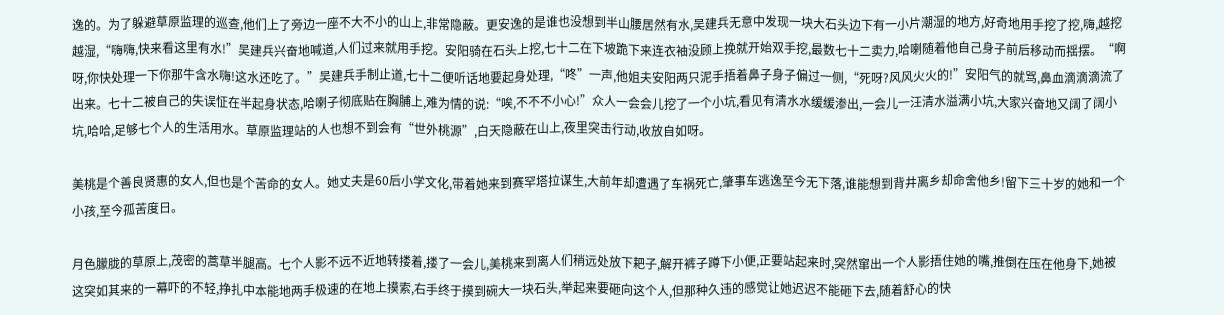逸的。为了躲避草原监理的巡查,他们上了旁边一座不大不小的山上,非常隐蔽。更安逸的是谁也没想到半山腰居然有水,吴建兵无意中发现一块大石头边下有一小片潮湿的地方,好奇地用手挖了挖,嗨,越挖越湿,“嗨嗨,快来看这里有水!”吴建兵兴奋地喊道,人们过来就用手挖。安阳骑在石头上挖,七十二在下坡跪下来连衣袖没顾上挽就开始双手挖,最数七十二卖力,哈喇随着他自己身子前后移动而揺摆。“啊呀,你快处理一下你那牛含水嗨!这水还吃了。”吴建兵手制止道,七十二便听话地要起身处理,“咚”一声,他姐夫安阳两只泥手捂着鼻子身子偏过一侧,“死呀?风风火火的!”安阳气的就骂,鼻血滴滴滴流了出来。七十二被自己的失误怔在半起身状态,哈喇子彻底贴在胸脯上,难为情的说:“唉,不不不小心!”众人一会会儿挖了一个小坑,看见有清水水缓缓渗出,一会儿一汪清水溢满小坑,大家兴奋地又阔了阔小坑,哈哈,足够七个人的生活用水。草原监理站的人也想不到会有“世外桃源”,白天隐蔽在山上,夜里突击行动,收放自如呀。

美桃是个善良贤惠的女人,但也是个苦命的女人。她丈夫是60后小学文化,带着她来到赛罕塔拉谋生,大前年却遭遇了车祸死亡,肇事车逃逸至今无下落,谁能想到背井离乡却命舍他乡!留下三十岁的她和一个小孩,至今孤苦度日。

月色朦胧的草原上,茂密的蒿草半腿高。七个人影不远不近地转搂着,搂了一会儿,美桃来到离人们稍远处放下耙子,解开裤子蹲下小便,正要站起来时,突然窜出一个人影捂住她的嘴,推倒在压在他身下,她被这突如其来的一幕吓的不轻,挣扎中本能地两手极速的在地上摸索,右手终于摸到碗大一块石头,举起来要砸向这个人,但那种久违的感觉让她迟迟不能砸下去,随着舒心的快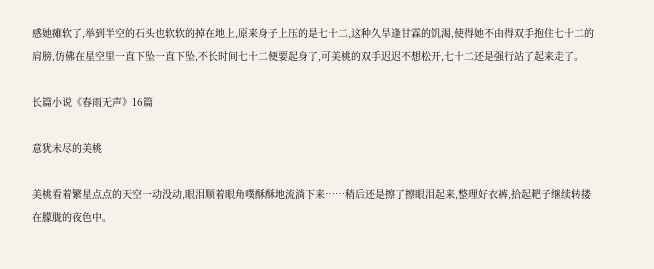感她瘫软了,举到半空的石头也软软的掉在地上,原来身子上压的是七十二,这种久旱逢甘霖的饥渴,使得她不由得双手抱住七十二的肩膀,仿佛在星空里一直下坠一直下坠,不长时间七十二便要起身了,可美桃的双手迟迟不想松开,七十二还是强行站了起来走了。

长篇小说《春雨无声》16篇

意犹未尽的美桃

美桃看着繁星点点的天空一动没动,眼泪顺着眼角噗酥酥地流淌下来……稍后还是擦了擦眼泪起来,整理好衣裤,拾起耙子继续转搂在朦胧的夜色中。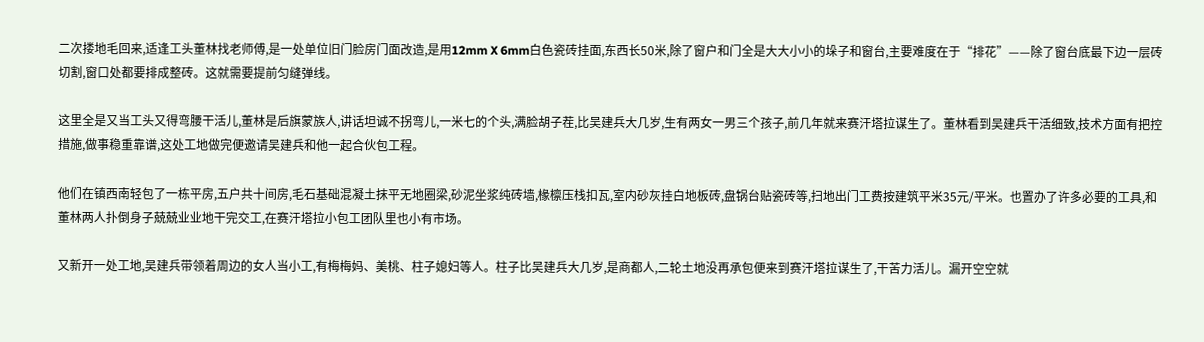二次搂地毛回来,适逢工头董林找老师傅,是一处单位旧门脸房门面改造,是用12mm X 6mm白色瓷砖挂面,东西长50米,除了窗户和门全是大大小小的垛子和窗台,主要难度在于“排花”——除了窗台底最下边一层砖切割,窗口处都要排成整砖。这就需要提前匀缝弹线。

这里全是又当工头又得弯腰干活儿,董林是后旗蒙族人,讲话坦诚不拐弯儿,一米七的个头,满脸胡子茬,比吴建兵大几岁,生有两女一男三个孩子,前几年就来赛汗塔拉谋生了。董林看到吴建兵干活细致,技术方面有把控措施,做事稳重靠谱,这处工地做完便邀请吴建兵和他一起合伙包工程。

他们在镇西南轻包了一栋平房,五户共十间房,毛石基础混凝土抹平无地圈梁,砂泥坐浆纯砖墙,椽檩压栈扣瓦,室内砂灰挂白地板砖,盘锅台贴瓷砖等,扫地出门工费按建筑平米35元/平米。也置办了许多必要的工具,和董林两人扑倒身子兢兢业业地干完交工,在赛汗塔拉小包工团队里也小有市场。

又新开一处工地,吴建兵带领着周边的女人当小工,有梅梅妈、美桃、柱子媳妇等人。柱子比吴建兵大几岁,是商都人,二轮土地没再承包便来到赛汗塔拉谋生了,干苦力活儿。漏开空空就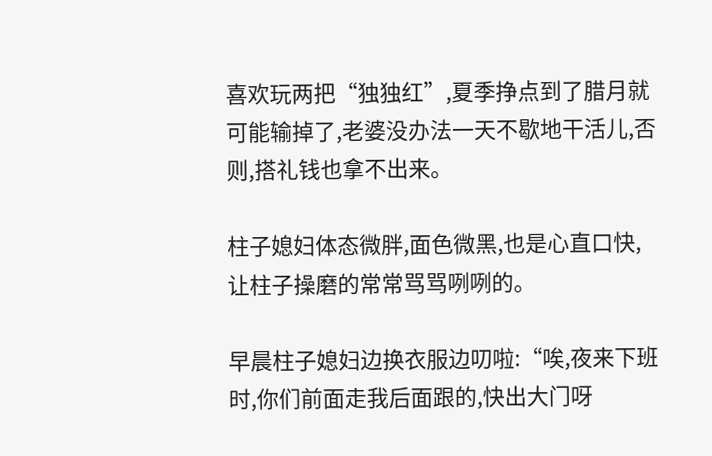喜欢玩两把“独独红”,夏季挣点到了腊月就可能输掉了,老婆没办法一天不歇地干活儿,否则,搭礼钱也拿不出来。

柱子媳妇体态微胖,面色微黑,也是心直口快,让柱子操磨的常常骂骂咧咧的。

早晨柱子媳妇边换衣服边叨啦:“唉,夜来下班时,你们前面走我后面跟的,快出大门呀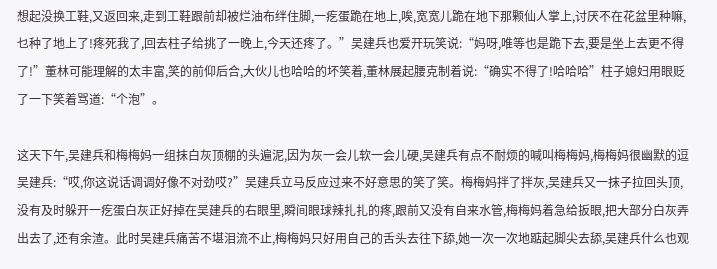想起没换工鞋,又返回来,走到工鞋跟前却被烂油布绊住脚,一疙蛋跪在地上,唉,宽宽儿跪在地下那颗仙人掌上,讨厌不在花盆里种嘛,乜种了地上了!疼死我了,回去柱子给挑了一晚上,今天还疼了。”吴建兵也爱开玩笑说:“妈呀,唯等也是跪下去,要是坐上去更不得了!”董林可能理解的太丰富,笑的前仰后合,大伙儿也哈哈的坏笑着,董林展起腰克制着说:“确实不得了!哈哈哈”柱子媳妇用眼贬了一下笑着骂道:“个泡”。

这天下午,吴建兵和梅梅妈一组抹白灰顶棚的头遍泥,因为灰一会儿软一会儿硬,吴建兵有点不耐烦的喊叫梅梅妈,梅梅妈很幽默的逗吴建兵:“哎,你这说话调调好像不对劲哎?”吴建兵立马反应过来不好意思的笑了笑。梅梅妈拌了拌灰,吴建兵又一抹子拉回头顶,没有及时躲开一疙蛋白灰正好掉在吴建兵的右眼里,瞬间眼球辣扎扎的疼,跟前又没有自来水管,梅梅妈着急给扳眼,把大部分白灰弄出去了,还有余渣。此时吴建兵痛苦不堪泪流不止,梅梅妈只好用自己的舌头去往下舔,她一次一次地踮起脚尖去舔,吴建兵什么也观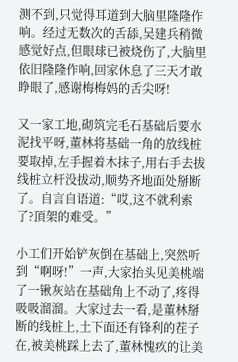测不到,只觉得耳道到大脑里隆隆作响。经过无数次的舌舔,吴建兵稍微感觉好点,但眼球已被烧伤了,大脑里依旧隆隆作响,回家休息了三天才敢睁眼了,感谢梅梅妈的舌尖呀!

又一家工地,砌筑完毛石基础后要水泥找平呀,董林将基础一角的放线桩要取掉,左手握着木抹子,用右手去拔线桩立杆没拔动,顺势齐地面处掰断了。自言自语道:“哎,这不就利索了?頂架的难受。”

小工们开始铲灰倒在基础上,突然听到“啊呀!”一声,大家抬头见美桃端了一锹灰站在基础角上不动了,疼得吸吸溜溜。大家过去一看,是董林掰断的线桩上,土下面还有锋利的茬子在,被美桃踩上去了,董林愧疚的让美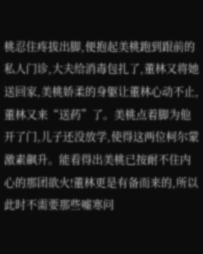桃忍住疼拔出脚,便抱起美桃跑到跟前的私人门诊,大夫给消毒包扎了,董林又将她送回家,美桃娇柔的身躯让董林心动不止,董林又来“送药”了。美桃点着脚为他开了门,儿子还没放学,使得这两位柯尔蒙激素飙升。能看得出美桃已按耐不住内心的那团欲火!董林更是有备而来的,所以此时不需要那些嘘寒问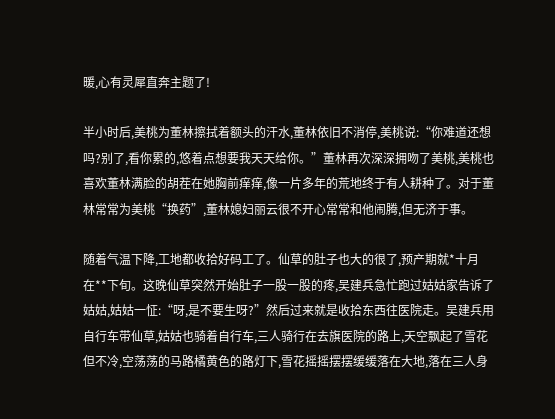暖,心有灵犀直奔主题了!

半小时后,美桃为董林擦拭着额头的汗水,董林依旧不消停,美桃说:“你难道还想吗?别了,看你累的,悠着点想要我天天给你。”董林再次深深拥吻了美桃,美桃也喜欢董林满脸的胡茬在她胸前痒痒,像一片多年的荒地终于有人耕种了。对于董林常常为美桃“换药”,董林媳妇丽云很不开心常常和他闹腾,但无济于事。

随着气温下降,工地都收拾好码工了。仙草的肚子也大的很了,预产期就*十月在**下旬。这晚仙草突然开始肚子一股一股的疼,吴建兵急忙跑过姑姑家告诉了姑姑,姑姑一怔:“呀,是不要生呀?”然后过来就是收拾东西往医院走。吴建兵用自行车带仙草,姑姑也骑着自行车,三人骑行在去旗医院的路上,天空飘起了雪花但不冷,空荡荡的马路橘黄色的路灯下,雪花摇摇摆摆缓缓落在大地,落在三人身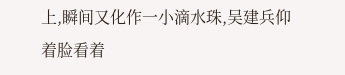上,瞬间又化作一小滴水珠,吴建兵仰着脸看着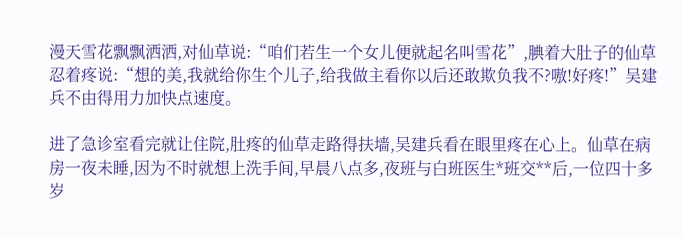漫天雪花飘飘洒洒,对仙草说:“咱们若生一个女儿便就起名叫雪花”,腆着大肚子的仙草忍着疼说:“想的美,我就给你生个儿子,给我做主看你以后还敢欺负我不?嗷!好疼!”吴建兵不由得用力加快点速度。

进了急诊室看完就让住院,肚疼的仙草走路得扶墙,吴建兵看在眼里疼在心上。仙草在病房一夜未睡,因为不时就想上洗手间,早晨八点多,夜班与白班医生*班交**后,一位四十多岁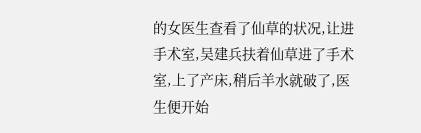的女医生查看了仙草的状况,让进手术室,吴建兵扶着仙草进了手术室,上了产床,稍后羊水就破了,医生便开始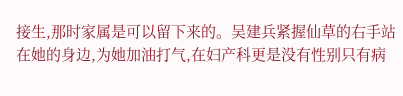接生,那时家属是可以留下来的。吴建兵紧握仙草的右手站在她的身边,为她加油打气,在妇产科更是没有性别只有病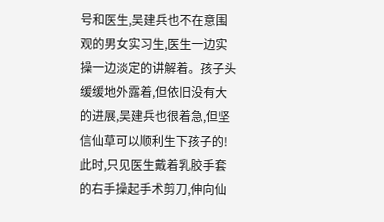号和医生,吴建兵也不在意围观的男女实习生,医生一边实操一边淡定的讲解着。孩子头缓缓地外露着,但依旧没有大的进展,吴建兵也很着急,但坚信仙草可以顺利生下孩子的!此时,只见医生戴着乳胶手套的右手操起手术剪刀,伸向仙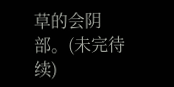草的会阴部。(未完待续)